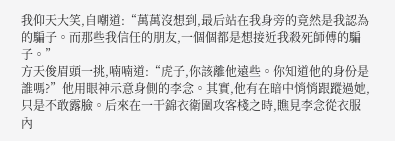我仰天大笑,自嘲道:“萬萬沒想到,最后站在我身旁的竟然是我認為的騙子。而那些我信任的朋友,一個個都是想接近我殺死師傅的騙子。”
方天俊眉頭一挑,喃喃道:“虎子,你該離他遠些。你知道他的身份是誰嗎?”他用眼神示意身側的李念。其實,他有在暗中悄悄跟蹤過她,只是不敢露臉。后來在一干錦衣衛圍攻客棧之時,瞧見李念從衣服內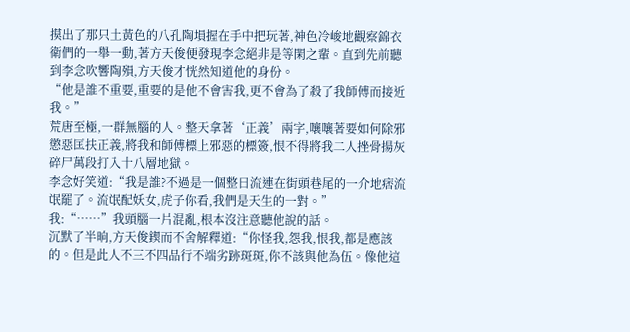摸出了那只土黃色的八孔陶塤握在手中把玩著,神色冷峻地觀察錦衣衛們的一舉一動,著方天俊便發現李念絕非是等閑之輩。直到先前聽到李念吹響陶殞,方天俊才恍然知道他的身份。
“他是誰不重要,重要的是他不會害我,更不會為了殺了我師傅而接近我。”
荒唐至極,一群無腦的人。整天拿著‘正義’兩字,嚷嚷著要如何除邪懲惡匡扶正義,將我和師傅標上邪惡的標簽,恨不得將我二人挫骨揚灰碎尸萬段打入十八層地獄。
李念好笑道:“我是誰?不過是一個整日流連在街頭巷尾的一介地痞流氓罷了。流氓配妖女,虎子你看,我們是天生的一對。”
我:“……”我頭腦一片混亂,根本沒注意聽他說的話。
沉默了半晌,方天俊鍥而不舍解釋道:“你怪我,怨我,恨我,都是應該的。但是此人不三不四品行不端劣跡斑斑,你不該與他為伍。像他這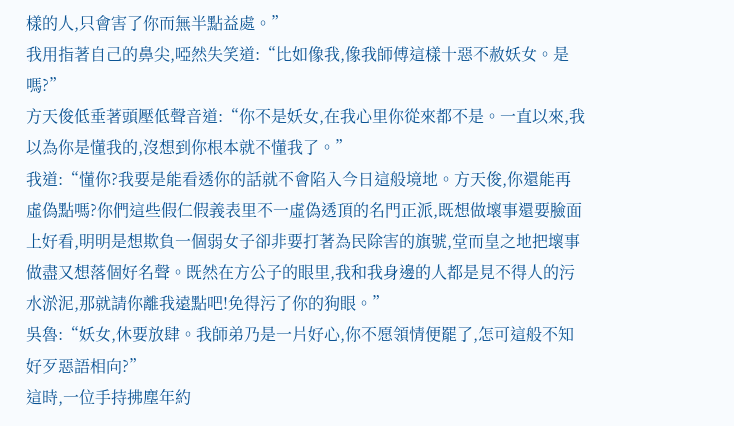樣的人,只會害了你而無半點益處。”
我用指著自己的鼻尖,啞然失笑道:“比如像我,像我師傅這樣十惡不赦妖女。是嗎?”
方天俊低垂著頭壓低聲音道:“你不是妖女,在我心里你從來都不是。一直以來,我以為你是懂我的,沒想到你根本就不懂我了。”
我道:“懂你?我要是能看透你的話就不會陷入今日這般境地。方天俊,你還能再虛偽點嗎?你們這些假仁假義表里不一虛偽透頂的名門正派,既想做壞事還要臉面上好看,明明是想欺負一個弱女子卻非要打著為民除害的旗號,堂而皇之地把壞事做盡又想落個好名聲。既然在方公子的眼里,我和我身邊的人都是見不得人的污水淤泥,那就請你離我遠點吧!免得污了你的狗眼。”
吳魯:“妖女,休要放肆。我師弟乃是一片好心,你不愿領情便罷了,怎可這般不知好歹惡語相向?”
這時,一位手持拂塵年約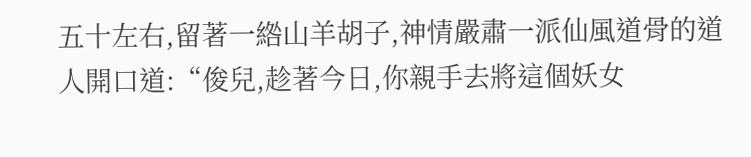五十左右,留著一綹山羊胡子,神情嚴肅一派仙風道骨的道人開口道:“俊兒,趁著今日,你親手去將這個妖女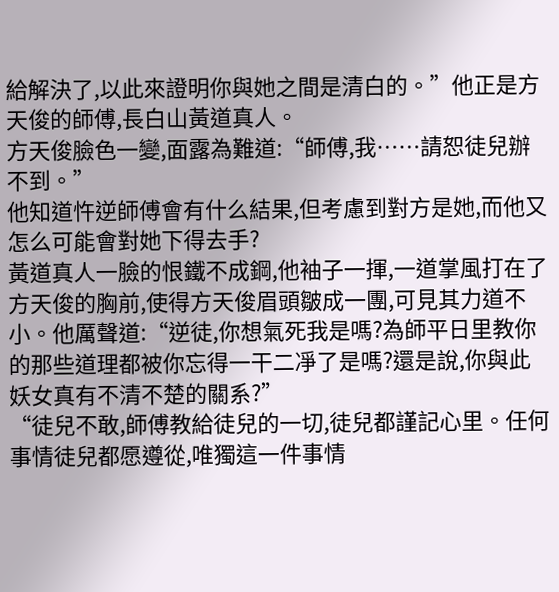給解決了,以此來證明你與她之間是清白的。”他正是方天俊的師傅,長白山黃道真人。
方天俊臉色一變,面露為難道:“師傅,我……請恕徒兒辦不到。”
他知道忤逆師傅會有什么結果,但考慮到對方是她,而他又怎么可能會對她下得去手?
黃道真人一臉的恨鐵不成鋼,他袖子一揮,一道掌風打在了方天俊的胸前,使得方天俊眉頭皺成一團,可見其力道不小。他厲聲道:“逆徒,你想氣死我是嗎?為師平日里教你的那些道理都被你忘得一干二凈了是嗎?還是說,你與此妖女真有不清不楚的關系?”
“徒兒不敢,師傅教給徒兒的一切,徒兒都謹記心里。任何事情徒兒都愿遵從,唯獨這一件事情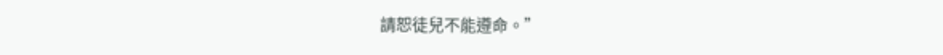請恕徒兒不能遵命。”